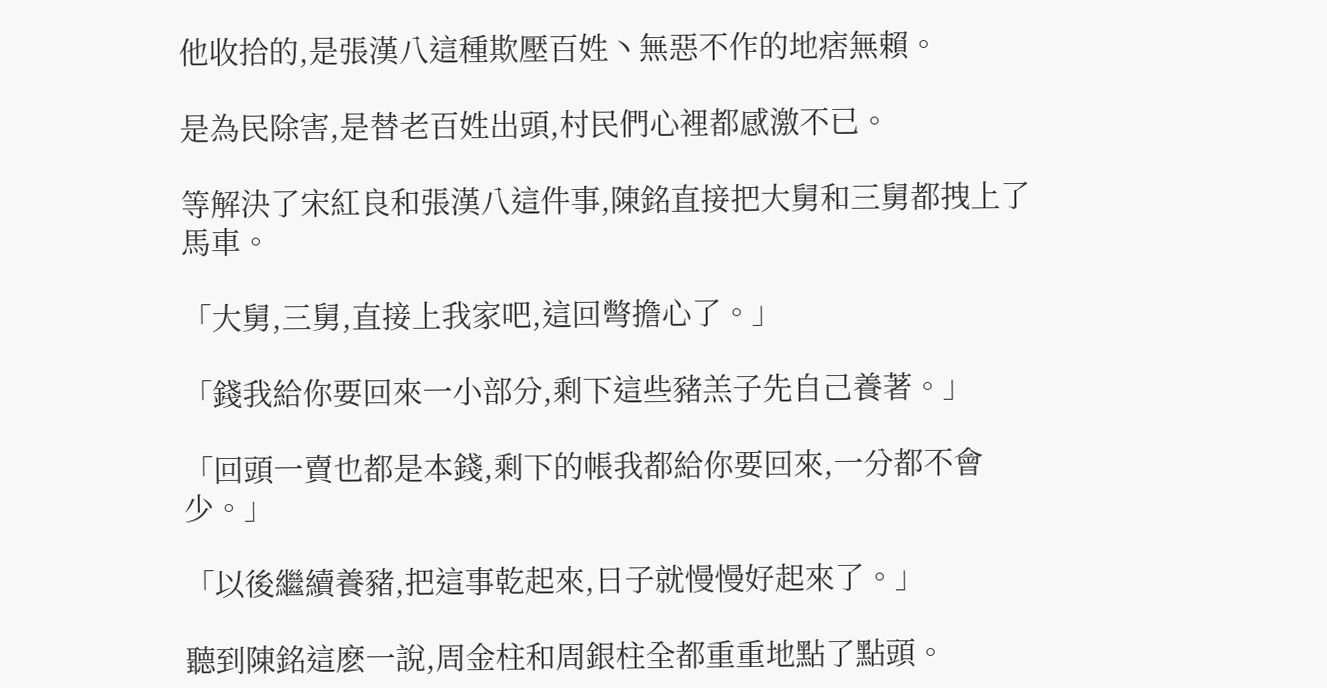他收拾的,是張漢八這種欺壓百姓丶無惡不作的地痞無賴。

是為民除害,是替老百姓出頭,村民們心裡都感激不已。

等解決了宋紅良和張漢八這件事,陳銘直接把大舅和三舅都拽上了馬車。

「大舅,三舅,直接上我家吧,這回彆擔心了。」

「錢我給你要回來一小部分,剩下這些豬羔子先自己養著。」

「回頭一賣也都是本錢,剩下的帳我都給你要回來,一分都不會少。」

「以後繼續養豬,把這事乾起來,日子就慢慢好起來了。」

聽到陳銘這麽一說,周金柱和周銀柱全都重重地點了點頭。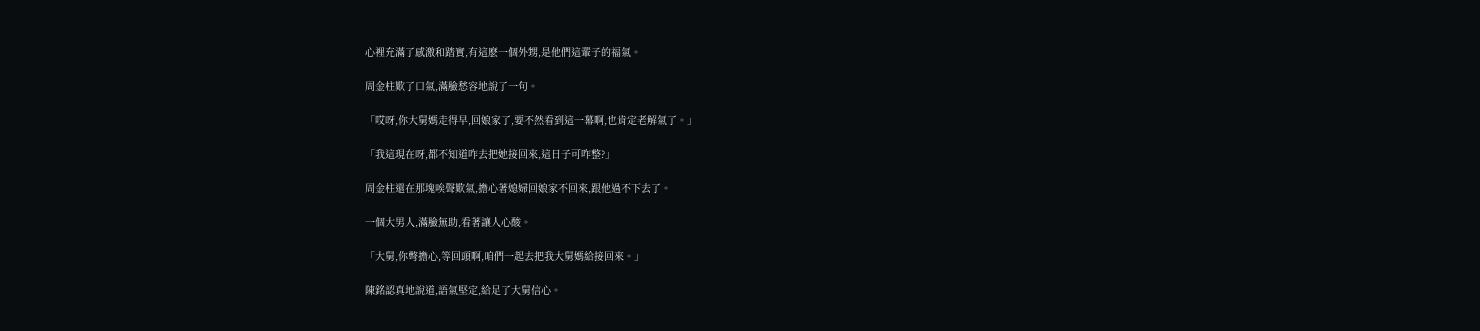心裡充滿了感激和踏實,有這麽一個外甥,是他們這輩子的福氣。

周金柱歎了口氣,滿臉愁容地說了一句。

「哎呀,你大舅媽走得早,回娘家了,要不然看到這一幕啊,也肯定老解氣了。」

「我這現在呀,都不知道咋去把她接回來,這日子可咋整?」

周金柱還在那塊唉聲歎氣,擔心著媳婦回娘家不回來,跟他過不下去了。

一個大男人,滿臉無助,看著讓人心酸。

「大舅,你彆擔心,等回頭啊,咱們一起去把我大舅媽給接回來。」

陳銘認真地說道,語氣堅定,給足了大舅信心。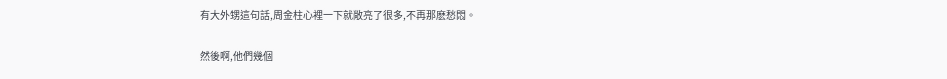有大外甥這句話,周金柱心裡一下就敞亮了很多,不再那麽愁悶。

然後啊,他們幾個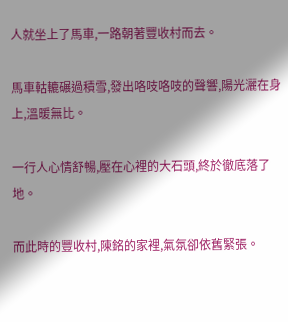人就坐上了馬車,一路朝著豐收村而去。

馬車軲轆碾過積雪,發出咯吱咯吱的聲響,陽光灑在身上,溫暖無比。

一行人心情舒暢,壓在心裡的大石頭,終於徹底落了地。

而此時的豐收村,陳銘的家裡,氣氛卻依舊緊張。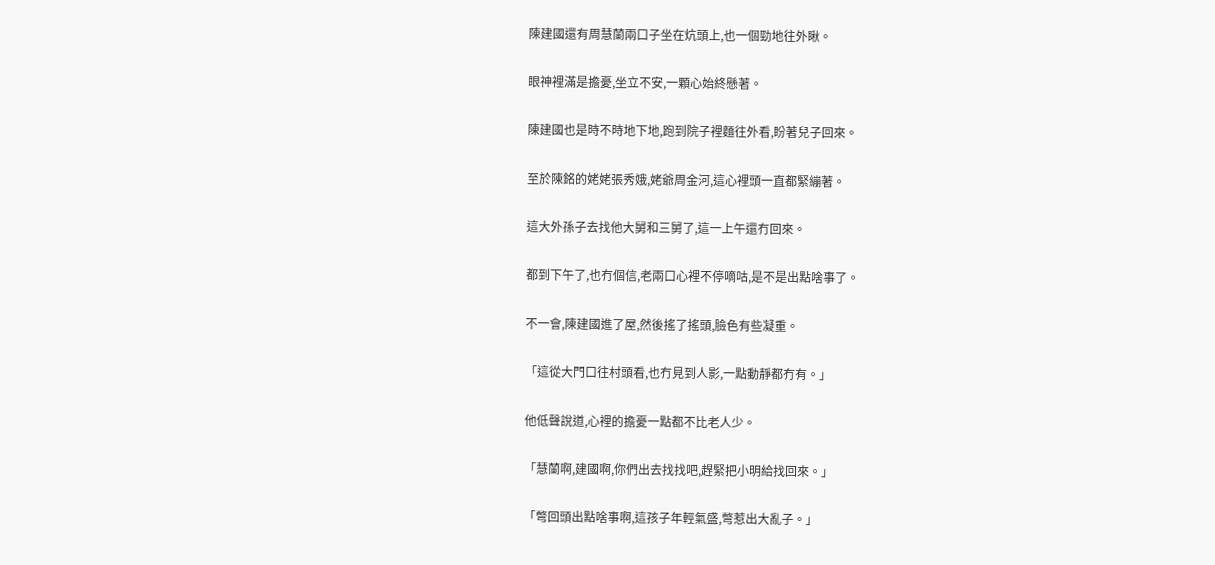陳建國還有周慧蘭兩口子坐在炕頭上,也一個勁地往外瞅。

眼神裡滿是擔憂,坐立不安,一顆心始終懸著。

陳建國也是時不時地下地,跑到院子裡麵往外看,盼著兒子回來。

至於陳銘的姥姥張秀娥,姥爺周金河,這心裡頭一直都緊繃著。

這大外孫子去找他大舅和三舅了,這一上午還冇回來。

都到下午了,也冇個信,老兩口心裡不停嘀咕,是不是出點啥事了。

不一會,陳建國進了屋,然後搖了搖頭,臉色有些凝重。

「這從大門口往村頭看,也冇見到人影,一點動靜都冇有。」

他低聲說道,心裡的擔憂一點都不比老人少。

「慧蘭啊,建國啊,你們出去找找吧,趕緊把小明給找回來。」

「彆回頭出點啥事啊,這孩子年輕氣盛,彆惹出大亂子。」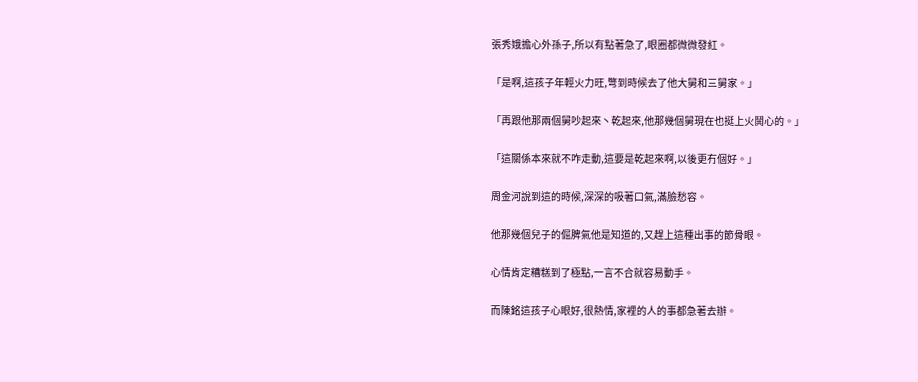張秀娥擔心外孫子,所以有點著急了,眼圈都微微發紅。

「是啊,這孩子年輕火力旺,彆到時候去了他大舅和三舅家。」

「再跟他那兩個舅吵起來丶乾起來,他那幾個舅現在也挺上火鬨心的。」

「這關係本來就不咋走動,這要是乾起來啊,以後更冇個好。」

周金河說到這的時候,深深的吸著口氣,滿臉愁容。

他那幾個兒子的倔脾氣他是知道的,又趕上這種出事的節骨眼。

心情肯定糟糕到了極點,一言不合就容易動手。

而陳銘這孩子心眼好,很熱情,家裡的人的事都急著去辦。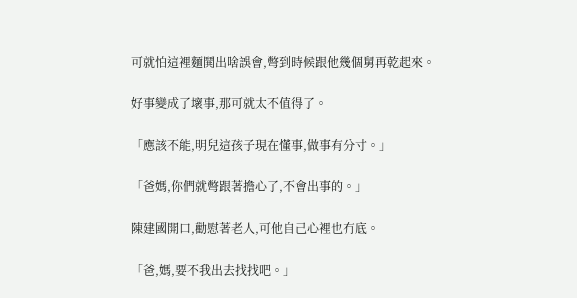可就怕這裡麵鬨出啥誤會,彆到時候跟他幾個舅再乾起來。

好事變成了壞事,那可就太不值得了。

「應該不能,明兒這孩子現在懂事,做事有分寸。」

「爸媽,你們就彆跟著擔心了,不會出事的。」

陳建國開口,勸慰著老人,可他自己心裡也冇底。

「爸,媽,要不我出去找找吧。」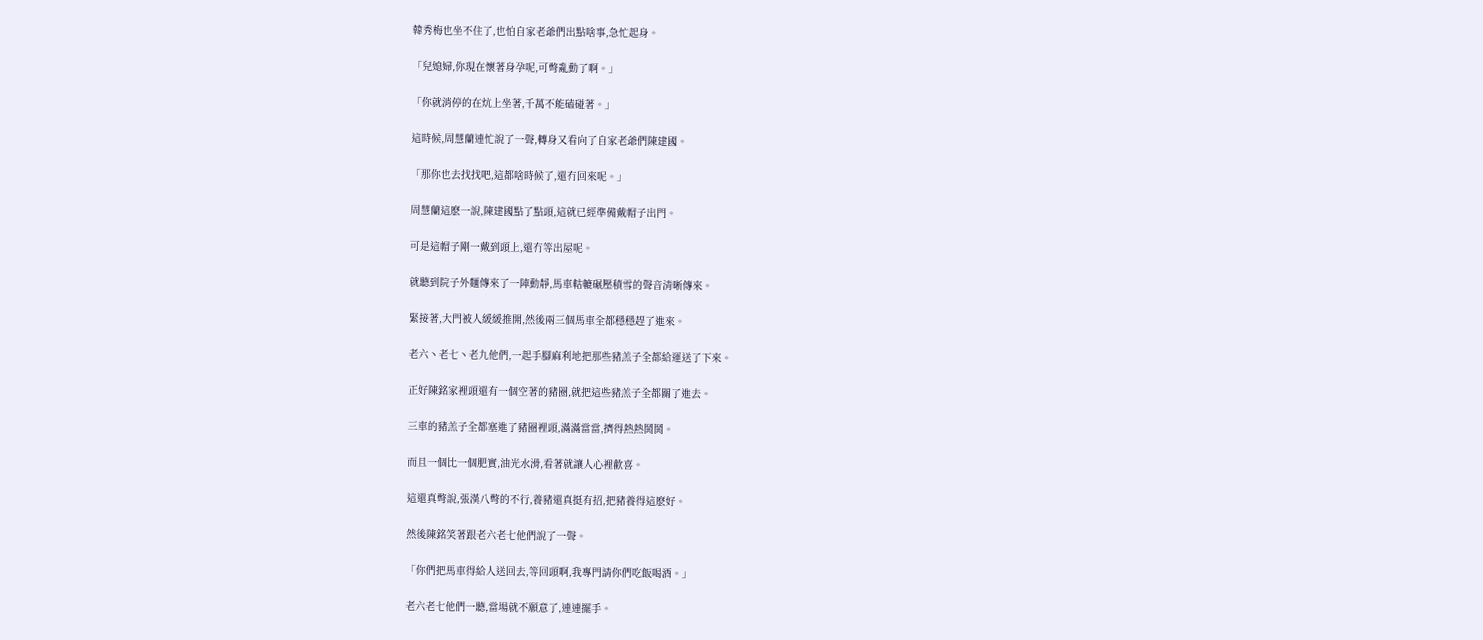韓秀梅也坐不住了,也怕自家老爺們出點啥事,急忙起身。

「兒媳婦,你現在懷著身孕呢,可彆亂動了啊。」

「你就消停的在炕上坐著,千萬不能磕碰著。」

這時候,周慧蘭連忙說了一聲,轉身又看向了自家老爺們陳建國。

「那你也去找找吧,這都啥時候了,還冇回來呢。」

周慧蘭這麽一說,陳建國點了點頭,這就已經準備戴帽子出門。

可是這帽子剛一戴到頭上,還冇等出屋呢。

就聽到院子外麵傳來了一陣動靜,馬車軲轆碾壓積雪的聲音清晰傳來。

緊接著,大門被人緩緩推開,然後兩三個馬車全都穩穩趕了進來。

老六丶老七丶老九他們,一起手腳麻利地把那些豬羔子全都給運送了下來。

正好陳銘家裡頭還有一個空著的豬圈,就把這些豬羔子全都關了進去。

三車的豬羔子全都塞進了豬圈裡頭,滿滿當當,擠得熱熱鬨鬨。

而且一個比一個肥實,油光水滑,看著就讓人心裡歡喜。

這還真彆說,張漢八彆的不行,養豬還真挺有招,把豬養得這麽好。

然後陳銘笑著跟老六老七他們說了一聲。

「你們把馬車得給人送回去,等回頭啊,我專門請你們吃飯喝酒。」

老六老七他們一聽,當場就不願意了,連連擺手。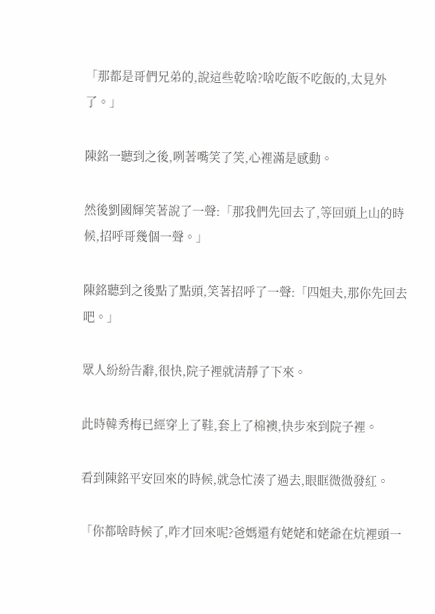「那都是哥們兄弟的,說這些乾啥?啥吃飯不吃飯的,太見外了。」

陳銘一聽到之後,咧著嘴笑了笑,心裡滿是感動。

然後劉國輝笑著說了一聲:「那我們先回去了,等回頭上山的時候,招呼哥幾個一聲。」

陳銘聽到之後點了點頭,笑著招呼了一聲:「四姐夫,那你先回去吧。」

眾人紛紛告辭,很快,院子裡就清靜了下來。

此時韓秀梅已經穿上了鞋,套上了棉襖,快步來到院子裡。

看到陳銘平安回來的時候,就急忙湊了過去,眼眶微微發紅。

「你都啥時候了,咋才回來呢?爸媽還有姥姥和姥爺在炕裡頭一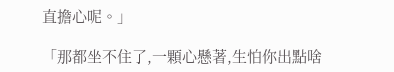直擔心呢。」

「那都坐不住了,一顆心懸著,生怕你出點啥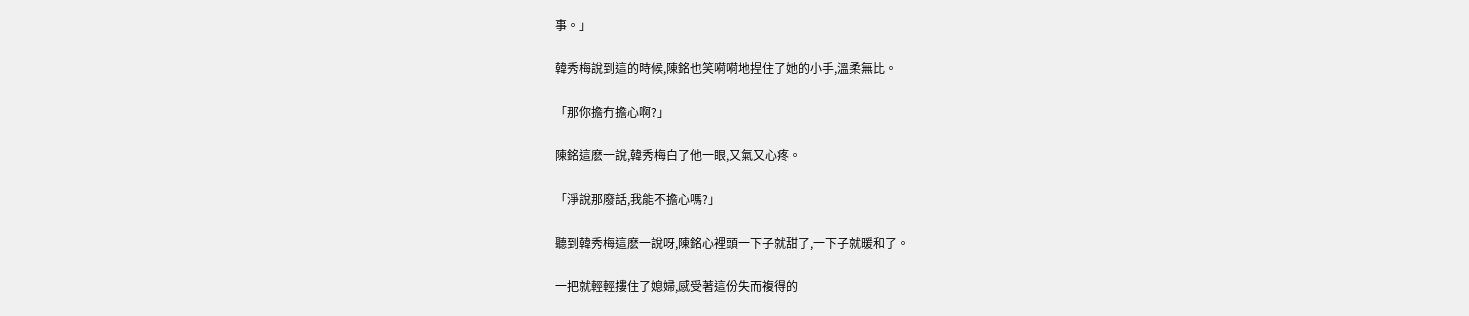事。」

韓秀梅說到這的時候,陳銘也笑嗬嗬地捏住了她的小手,溫柔無比。

「那你擔冇擔心啊?」

陳銘這麽一說,韓秀梅白了他一眼,又氣又心疼。

「淨說那廢話,我能不擔心嗎?」

聽到韓秀梅這麽一說呀,陳銘心裡頭一下子就甜了,一下子就暖和了。

一把就輕輕摟住了媳婦,感受著這份失而複得的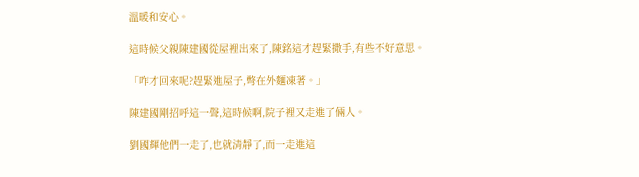溫暖和安心。

這時候父親陳建國從屋裡出來了,陳銘這才趕緊撒手,有些不好意思。

「咋才回來呢?趕緊進屋子,彆在外麵凍著。」

陳建國剛招呼這一聲,這時候啊,院子裡又走進了倆人。

劉國輝他們一走了,也就清靜了,而一走進這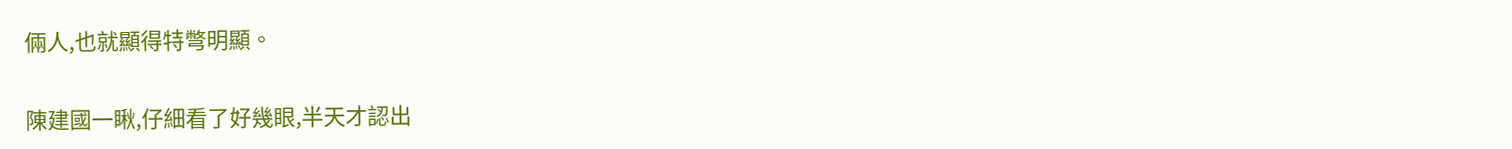倆人,也就顯得特彆明顯。

陳建國一瞅,仔細看了好幾眼,半天才認出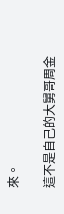來。

這不是自己的大舅哥周金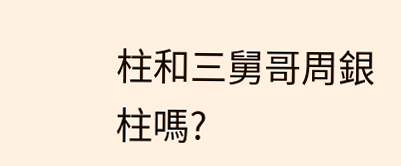柱和三舅哥周銀柱嗎?